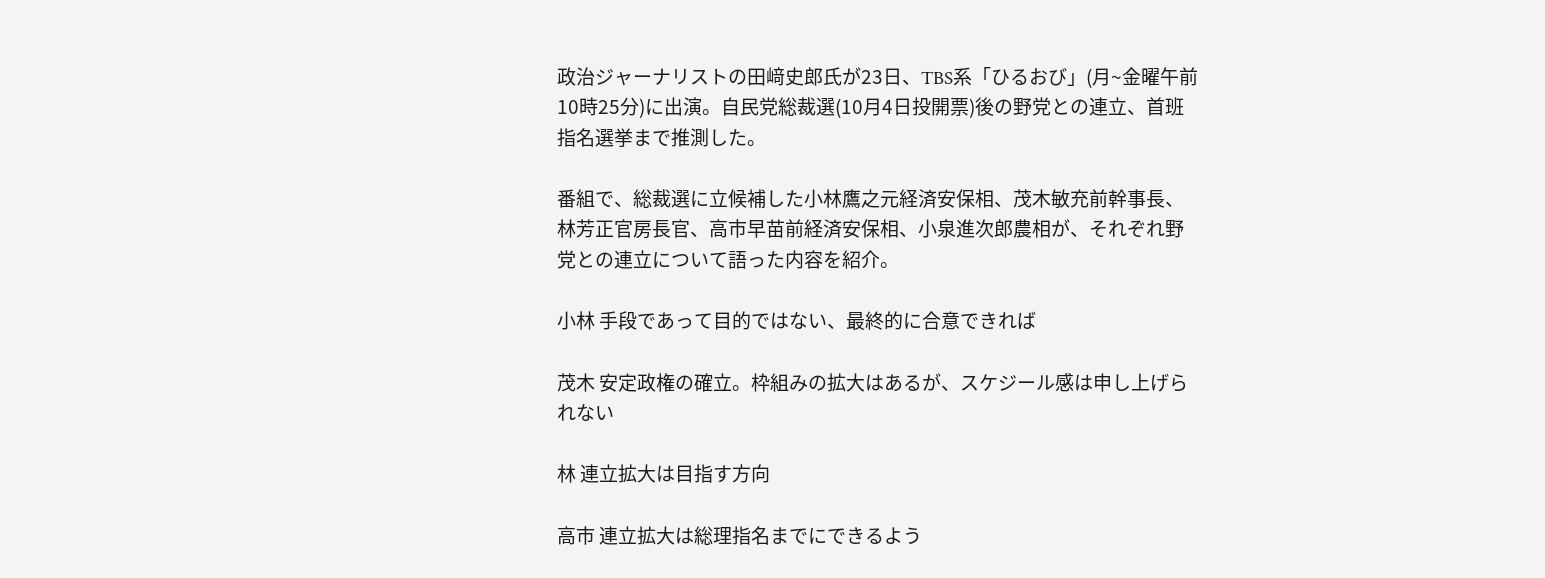政治ジャーナリストの田﨑史郎氏が23日、TBS系「ひるおび」(月~金曜午前10時25分)に出演。自民党総裁選(10月4日投開票)後の野党との連立、首班指名選挙まで推測した。

番組で、総裁選に立候補した小林鷹之元経済安保相、茂木敏充前幹事長、林芳正官房長官、高市早苗前経済安保相、小泉進次郎農相が、それぞれ野党との連立について語った内容を紹介。

小林 手段であって目的ではない、最終的に合意できれば

茂木 安定政権の確立。枠組みの拡大はあるが、スケジール感は申し上げられない

林 連立拡大は目指す方向

高市 連立拡大は総理指名までにできるよう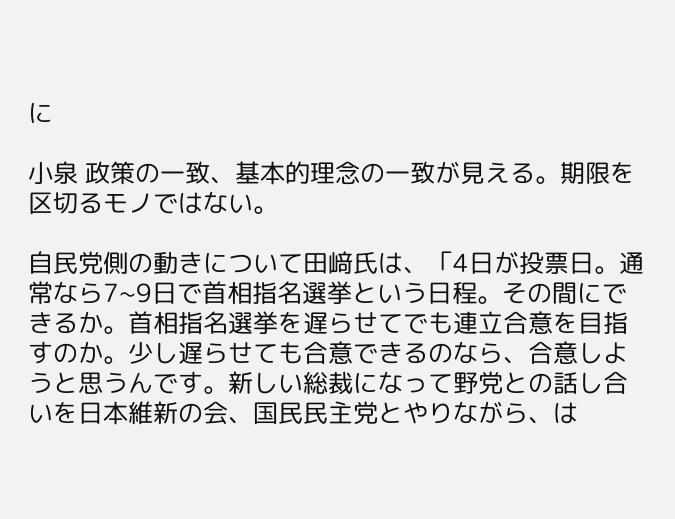に

小泉 政策の一致、基本的理念の一致が見える。期限を区切るモノではない。

自民党側の動きについて田﨑氏は、「4日が投票日。通常なら7~9日で首相指名選挙という日程。その間にできるか。首相指名選挙を遅らせてでも連立合意を目指すのか。少し遅らせても合意できるのなら、合意しようと思うんです。新しい総裁になって野党との話し合いを日本維新の会、国民民主党とやりながら、は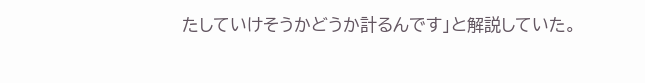たしていけそうかどうか計るんです」と解説していた。